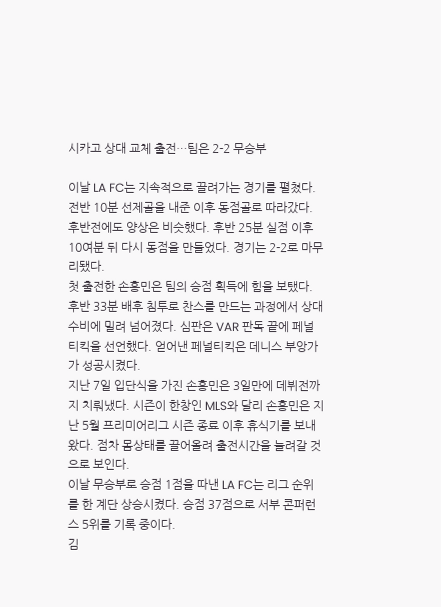시카고 상대 교체 출전…팀은 2-2 무승부

이날 LA FC는 지속적으로 끌려가는 경기를 펼쳤다. 전반 10분 선제골을 내준 이후 동점골로 따라갔다. 후반전에도 양상은 비슷했다. 후반 25분 실점 이후 10여분 뒤 다시 동점을 만들었다. 경기는 2-2로 마무리됐다.
첫 출전한 손흥민은 팀의 승점 획득에 힘을 보탰다. 후반 33분 배후 침투로 찬스를 만드는 과정에서 상대 수비에 밀려 넘어졌다. 심판은 VAR 판독 끝에 페널티킥을 선언했다. 얻어낸 페널티킥은 데니스 부앙가가 성공시켰다.
지난 7일 입단식을 가진 손흥민은 3일만에 데뷔전까지 치뤄냈다. 시즌이 한창인 MLS와 달리 손흥민은 지난 5월 프리미어리그 시즌 종료 이후 휴식기를 보내왔다. 점차 몸상태를 끌어올려 출전시간을 늘려갈 것으로 보인다.
이날 무승부로 승점 1점을 따낸 LA FC는 리그 순위를 한 계단 상승시켰다. 승점 37점으로 서부 콘퍼런스 5위를 기록 중이다.
김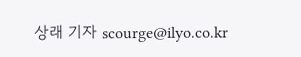상래 기자 scourge@ilyo.co.kr